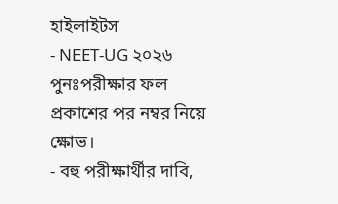হাইলাইটস
- NEET-UG ২০২৬ পুনঃপরীক্ষার ফল প্রকাশের পর নম্বর নিয়ে ক্ষোভ।
- বহু পরীক্ষার্থীর দাবি,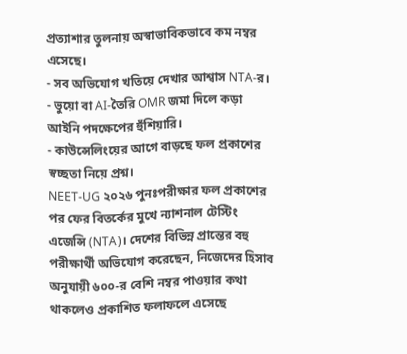প্রত্যাশার তুলনায় অস্বাভাবিকভাবে কম নম্বর এসেছে।
- সব অভিযোগ খতিয়ে দেখার আশ্বাস NTA-র।
- ভুয়ো বা AI-তৈরি OMR জমা দিলে কড়া আইনি পদক্ষেপের হুঁশিয়ারি।
- কাউন্সেলিংয়ের আগে বাড়ছে ফল প্রকাশের স্বচ্ছতা নিয়ে প্রশ্ন।
NEET-UG ২০২৬ পুনঃপরীক্ষার ফল প্রকাশের পর ফের বিতর্কের মুখে ন্যাশনাল টেস্টিং এজেন্সি (NTA)। দেশের বিভিন্ন প্রান্তের বহু পরীক্ষার্থী অভিযোগ করেছেন, নিজেদের হিসাব অনুযায়ী ৬০০-র বেশি নম্বর পাওয়ার কথা থাকলেও প্রকাশিত ফলাফলে এসেছে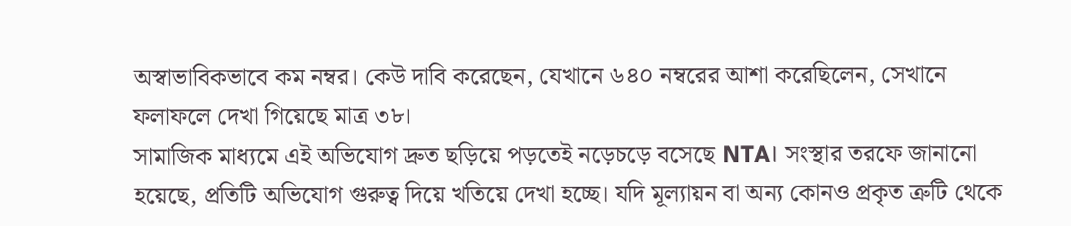অস্বাভাবিকভাবে কম নম্বর। কেউ দাবি করেছেন, যেখানে ৬৪০ নম্বরের আশা করেছিলেন, সেখানে ফলাফলে দেখা গিয়েছে মাত্র ৩৮।
সামাজিক মাধ্যমে এই অভিযোগ দ্রুত ছড়িয়ে পড়তেই নড়েচড়ে বসেছে NTA। সংস্থার তরফে জানানো হয়েছে, প্রতিটি অভিযোগ গুরুত্ব দিয়ে খতিয়ে দেখা হচ্ছে। যদি মূল্যায়ন বা অন্য কোনও প্রকৃত ত্রুটি থেকে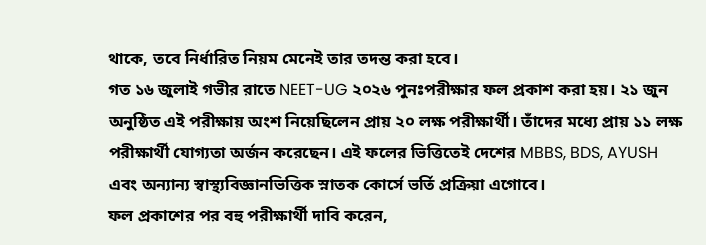থাকে, তবে নির্ধারিত নিয়ম মেনেই তার তদন্ত করা হবে।
গত ১৬ জুলাই গভীর রাতে NEET-UG ২০২৬ পুনঃপরীক্ষার ফল প্রকাশ করা হয়। ২১ জুন অনুষ্ঠিত এই পরীক্ষায় অংশ নিয়েছিলেন প্রায় ২০ লক্ষ পরীক্ষার্থী। তাঁদের মধ্যে প্রায় ১১ লক্ষ পরীক্ষার্থী যোগ্যতা অর্জন করেছেন। এই ফলের ভিত্তিতেই দেশের MBBS, BDS, AYUSH এবং অন্যান্য স্বাস্থ্যবিজ্ঞানভিত্তিক স্নাতক কোর্সে ভর্তি প্রক্রিয়া এগোবে।
ফল প্রকাশের পর বহু পরীক্ষার্থী দাবি করেন,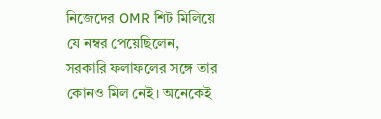নিজেদের OMR শিট মিলিয়ে যে নম্বর পেয়েছিলেন, সরকারি ফলাফলের সঙ্গে তার কোনও মিল নেই। অনেকেই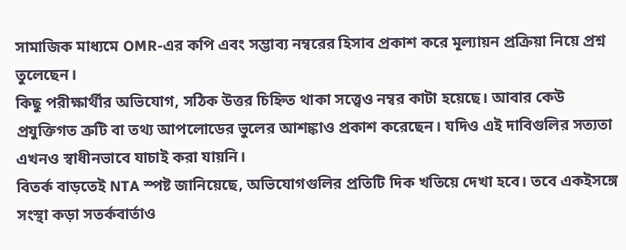সামাজিক মাধ্যমে OMR-এর কপি এবং সম্ভাব্য নম্বরের হিসাব প্রকাশ করে মূল্যায়ন প্রক্রিয়া নিয়ে প্রশ্ন তুলেছেন।
কিছু পরীক্ষার্থীর অভিযোগ, সঠিক উত্তর চিহ্নিত থাকা সত্ত্বেও নম্বর কাটা হয়েছে। আবার কেউ প্রযুক্তিগত ত্রুটি বা তথ্য আপলোডের ভুলের আশঙ্কাও প্রকাশ করেছেন। যদিও এই দাবিগুলির সত্যতা এখনও স্বাধীনভাবে যাচাই করা যায়নি।
বিতর্ক বাড়তেই NTA স্পষ্ট জানিয়েছে, অভিযোগগুলির প্রতিটি দিক খতিয়ে দেখা হবে। তবে একইসঙ্গে সংস্থা কড়া সতর্কবার্তাও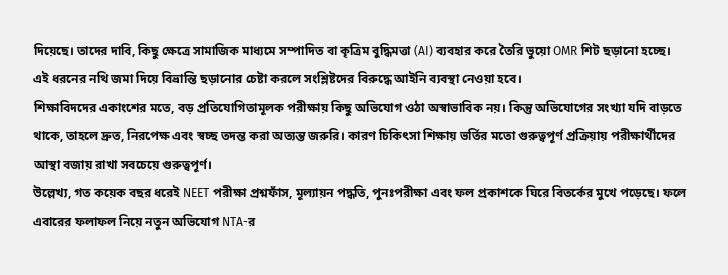দিয়েছে। তাদের দাবি, কিছু ক্ষেত্রে সামাজিক মাধ্যমে সম্পাদিত বা কৃত্রিম বুদ্ধিমত্তা (AI) ব্যবহার করে তৈরি ভুয়ো OMR শিট ছড়ানো হচ্ছে। এই ধরনের নথি জমা দিয়ে বিভ্রান্তি ছড়ানোর চেষ্টা করলে সংশ্লিষ্টদের বিরুদ্ধে আইনি ব্যবস্থা নেওয়া হবে।
শিক্ষাবিদদের একাংশের মতে, বড় প্রতিযোগিতামূলক পরীক্ষায় কিছু অভিযোগ ওঠা অস্বাভাবিক নয়। কিন্তু অভিযোগের সংখ্যা যদি বাড়তে থাকে, তাহলে দ্রুত, নিরপেক্ষ এবং স্বচ্ছ তদন্ত করা অত্যন্ত জরুরি। কারণ চিকিৎসা শিক্ষায় ভর্তির মতো গুরুত্বপূর্ণ প্রক্রিয়ায় পরীক্ষার্থীদের আস্থা বজায় রাখা সবচেয়ে গুরুত্বপূর্ণ।
উল্লেখ্য, গত কয়েক বছর ধরেই NEET পরীক্ষা প্রশ্নফাঁস, মূল্যায়ন পদ্ধতি, পুনঃপরীক্ষা এবং ফল প্রকাশকে ঘিরে বিতর্কের মুখে পড়েছে। ফলে এবারের ফলাফল নিয়ে নতুন অভিযোগ NTA-র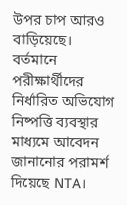উপর চাপ আরও বাড়িয়েছে।
বর্তমানে পরীক্ষার্থীদের নির্ধারিত অভিযোগ নিষ্পত্তি ব্যবস্থার মাধ্যমে আবেদন জানানোর পরামর্শ দিয়েছে NTA।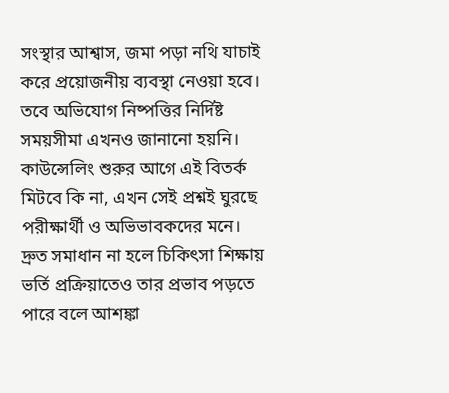সংস্থার আশ্বাস, জমা পড়া নথি যাচাই করে প্রয়োজনীয় ব্যবস্থা নেওয়া হবে। তবে অভিযোগ নিষ্পত্তির নির্দিষ্ট সময়সীমা এখনও জানানো হয়নি।
কাউন্সেলিং শুরুর আগে এই বিতর্ক মিটবে কি না, এখন সেই প্রশ্নই ঘুরছে পরীক্ষার্থী ও অভিভাবকদের মনে। দ্রুত সমাধান না হলে চিকিৎসা শিক্ষায় ভর্তি প্রক্রিয়াতেও তার প্রভাব পড়তে পারে বলে আশঙ্কা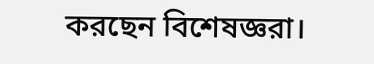করছেন বিশেষজ্ঞরা।